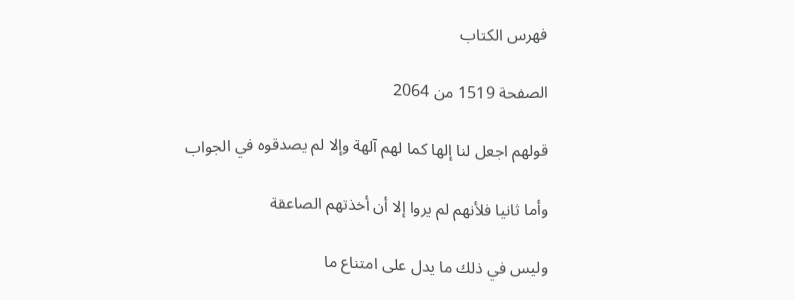فهرس الكتاب

الصفحة 1519 من 2064

قولهم اجعل لنا إلها كما لهم آلهة وإلا لم يصدقوه في الجواب

وأما ثانيا فلأنهم لم يروا إلا أن أخذتهم الصاعقة

وليس في ذلك ما يدل على امتناع ما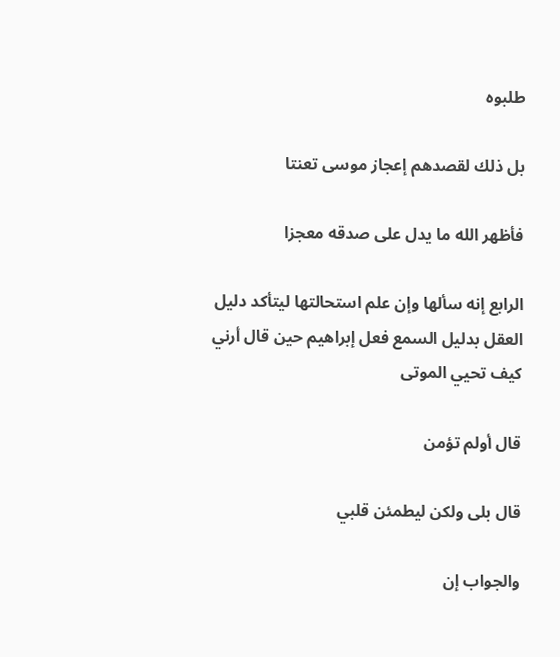طلبوه

بل ذلك لقصدهم إعجاز موسى تعنتا

فأظهر الله ما يدل على صدقه معجزا

الرابع إنه سألها وإن علم استحالتها ليتأكد دليل العقل بدليل السمع فعل إبراهيم حين قال أرني كيف تحيي الموتى

قال أولم تؤمن

قال بلى ولكن ليطمئن قلبي

والجواب إن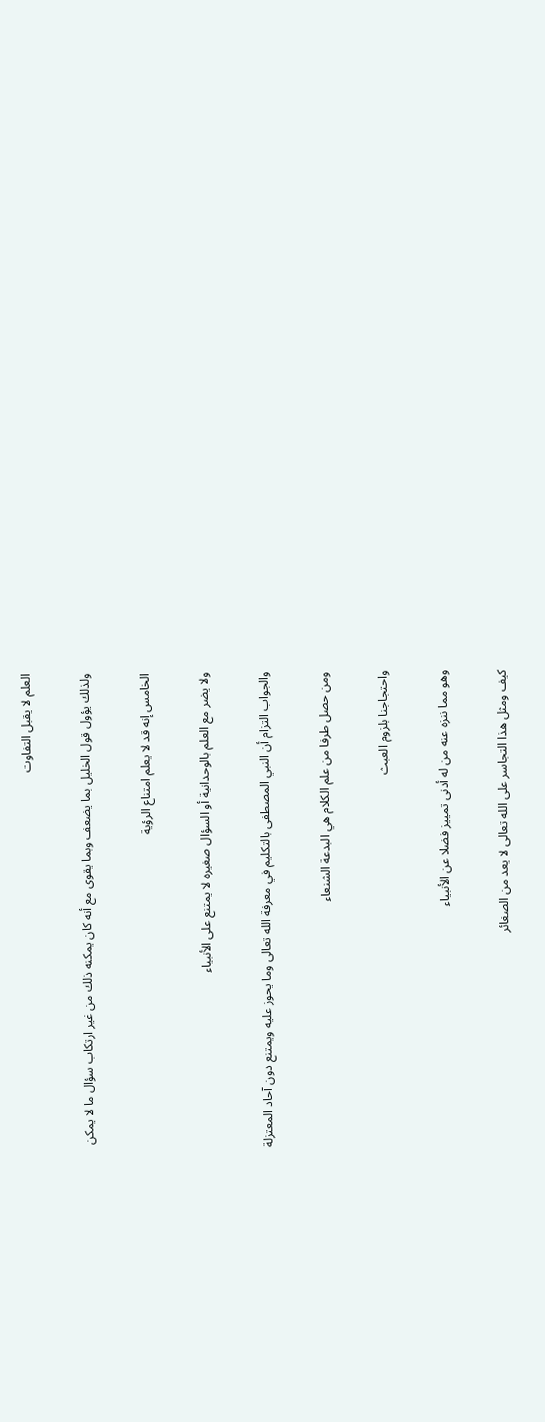العلم لا يقبل التفاوت

ولذلك يؤول قول الخليل بما يضعف وبما يقوى مع أنه كان يمكنه ذلك من غير ارتكاب سؤال ما لا يمكن

الخامس إنه قد لا يعلم امتناع الرؤية

ولا يضر مع العلم بالوحدانية أو السؤال صغيره لا يمتنع على الأنبياء

والجواب التزام أن النبي المصطفى بالتكليم في معرفة الله تعالى وما يحوز عليه ويمتنع دون آحاد المعتزلة

ومن حصل طرفا من علم الكلام هي البدعة الشنعاء

واحتجاجنا بلزوم العبث

وهو مما ننزه عنه من له أدنى تمييز فضلا عن الأنبياء

كيف ومثل هذا التجاسر على الله تعالى لا يعد من الصغائر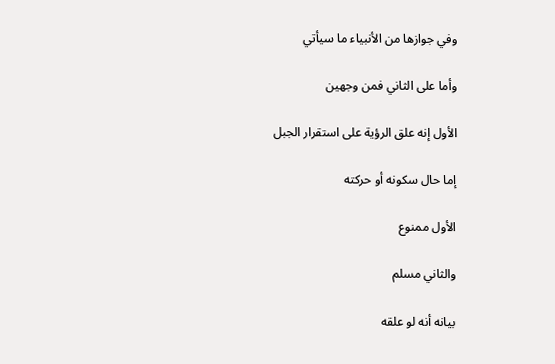وفي جوازها من الأنبياء ما سيأتي

وأما على الثاني فمن وجهين

الأول إنه علق الرؤية على استقرار الجبل

إما حال سكونه أو حركته

الأول ممنوع

والثاني مسلم

بيانه أنه لو علقه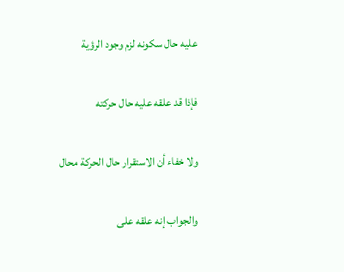عليه حال سكونه لزم وجود الرؤية

فإذا قد علقه عليه حال حركته

ولا خفاء أن الاستقرار حال الحركة محال

والجواب إنه علقه على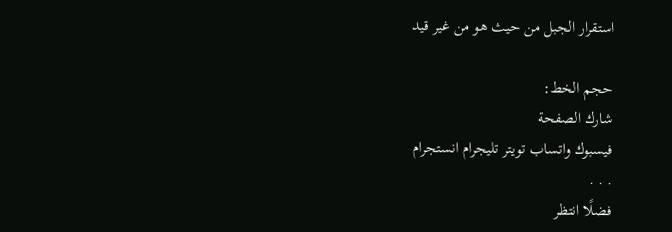استقرار الجبل من حيث هو من غير قيد

حجم الخط:
شارك الصفحة
فيسبوك واتساب تويتر تليجرام انستجرام
. . .
فضلًا انتظر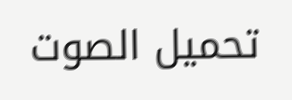تحميل الصوت